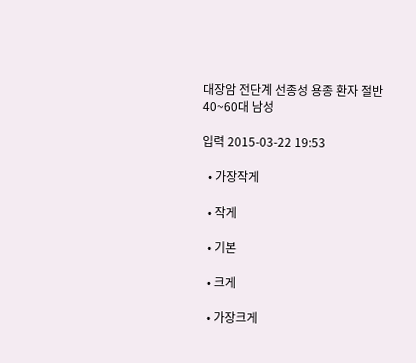대장암 전단계 선종성 용종 환자 절반 40~60대 남성

입력 2015-03-22 19:53

  • 가장작게

  • 작게

  • 기본

  • 크게

  • 가장크게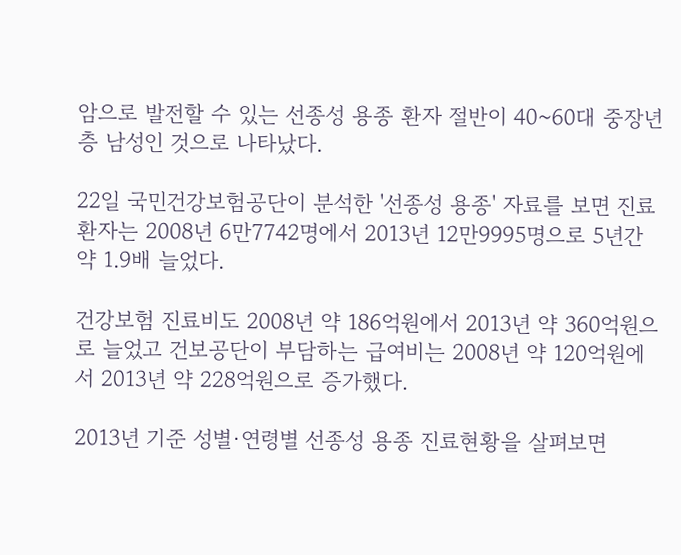암으로 발전할 수 있는 선종성 용종 환자 절반이 40~60대 중장년층 남성인 것으로 나타났다.

22일 국민건강보험공단이 분석한 '선종성 용종' 자료를 보면 진료환자는 2008년 6만7742명에서 2013년 12만9995명으로 5년간 약 1.9배 늘었다.

건강보험 진료비도 2008년 약 186억원에서 2013년 약 360억원으로 늘었고 건보공단이 부담하는 급여비는 2008년 약 120억원에서 2013년 약 228억원으로 증가했다.

2013년 기준 성별·연령별 선종성 용종 진료현황을 살펴보면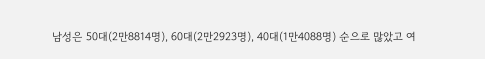남성은 50대(2만8814명), 60대(2만2923명), 40대(1만4088명) 순으로 많았고 여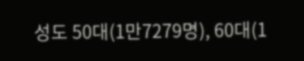성도 50대(1만7279명), 60대(1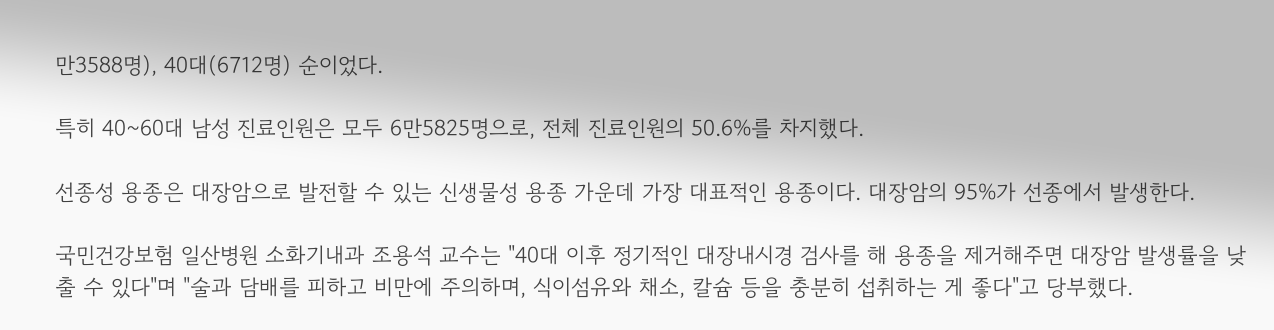만3588명), 40대(6712명) 순이었다.

특히 40~60대 남성 진료인원은 모두 6만5825명으로, 전체 진료인원의 50.6%를 차지했다.

선종성 용종은 대장암으로 발전할 수 있는 신생물성 용종 가운데 가장 대표적인 용종이다. 대장암의 95%가 선종에서 발생한다.

국민건강보험 일산병원 소화기내과 조용석 교수는 "40대 이후 정기적인 대장내시경 검사를 해 용종을 제거해주면 대장암 발생률을 낮출 수 있다"며 "술과 담배를 피하고 비만에 주의하며, 식이섬유와 채소, 칼슘 등을 충분히 섭취하는 게 좋다"고 당부했다.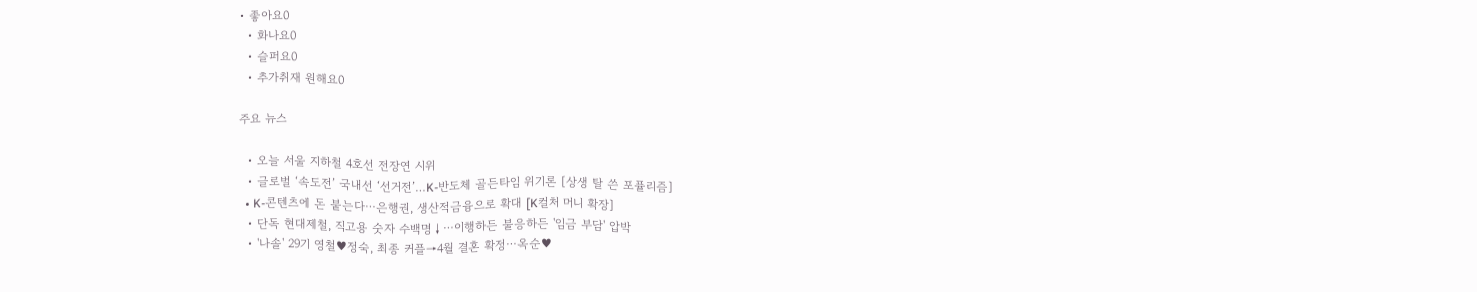• 좋아요0
  • 화나요0
  • 슬퍼요0
  • 추가취재 원해요0

주요 뉴스

  • 오늘 서울 지하철 4호선 전장연 시위
  • 글로벌 ‘속도전’ 국내선 ‘선거전’…K-반도체 골든타임 위기론 [상생 탈 쓴 포퓰리즘]
  • K-콘텐츠에 돈 붙는다⋯은행권, 생산적금융으로 확대 [K컬처 머니 확장]
  • 단독 현대제철, 직고용 숫자 수백명↓⋯이행하든 불응하든 '임금 부담' 압박
  • '나솔' 29기 영철♥정숙, 최종 커플→4월 결혼 확정⋯옥순♥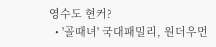영수도 현커?
  • '골때녀' 국대패밀리, 원더우먼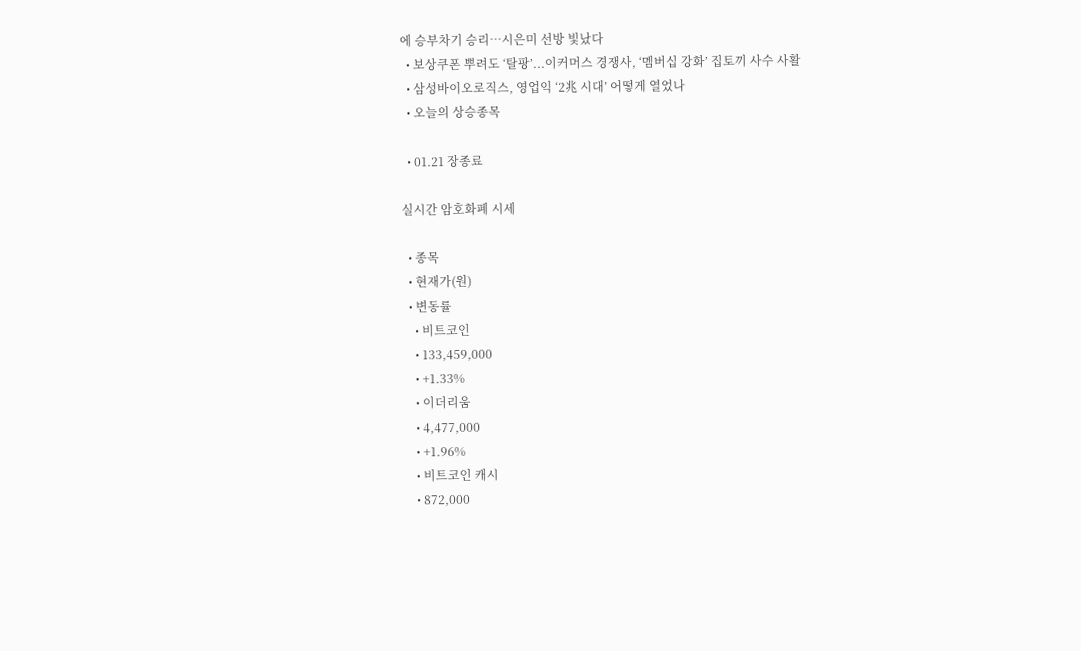에 승부차기 승리⋯시은미 선방 빛났다
  • 보상쿠폰 뿌려도 ‘탈팡’...이커머스 경쟁사, ‘멤버십 강화’ 집토끼 사수 사활
  • 삼성바이오로직스, 영업익 ‘2兆 시대’ 어떻게 열었나
  • 오늘의 상승종목

  • 01.21 장종료

실시간 암호화폐 시세

  • 종목
  • 현재가(원)
  • 변동률
    • 비트코인
    • 133,459,000
    • +1.33%
    • 이더리움
    • 4,477,000
    • +1.96%
    • 비트코인 캐시
    • 872,000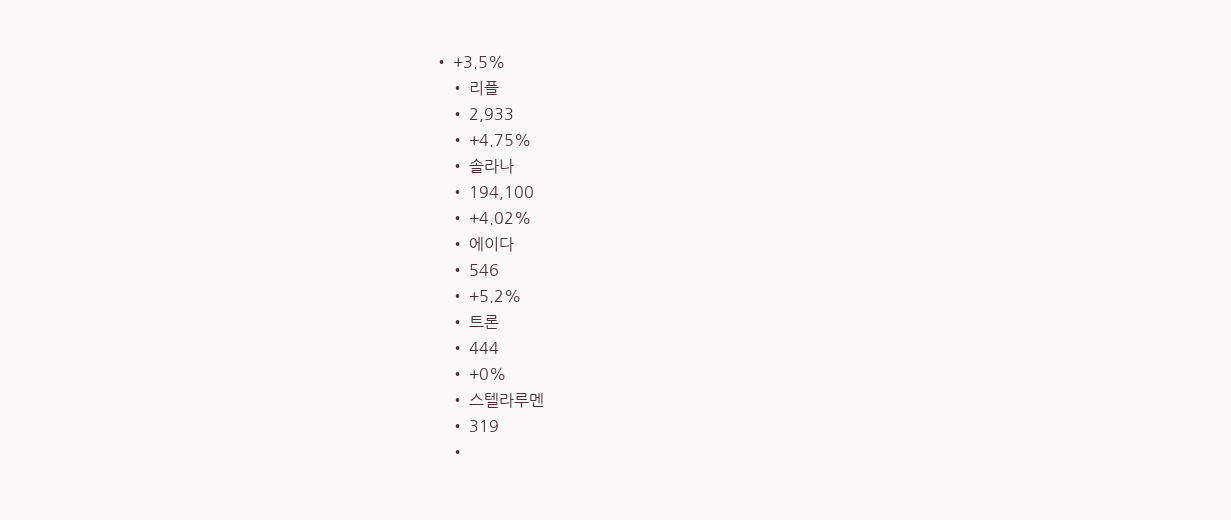• +3.5%
    • 리플
    • 2,933
    • +4.75%
    • 솔라나
    • 194,100
    • +4.02%
    • 에이다
    • 546
    • +5.2%
    • 트론
    • 444
    • +0%
    • 스텔라루멘
    • 319
    •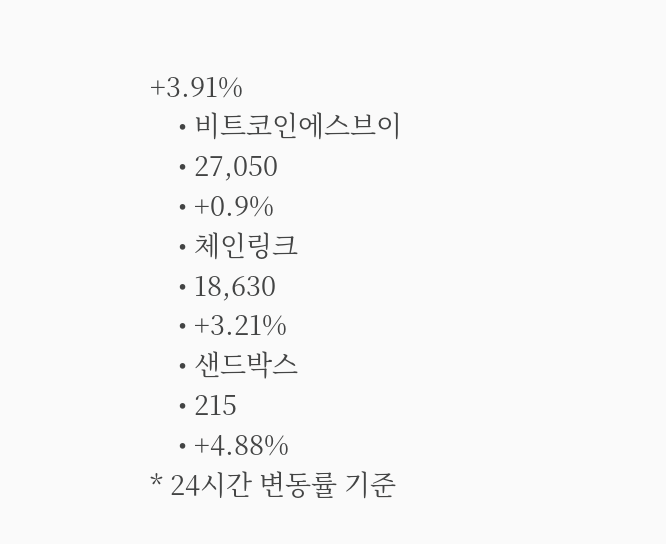+3.91%
    • 비트코인에스브이
    • 27,050
    • +0.9%
    • 체인링크
    • 18,630
    • +3.21%
    • 샌드박스
    • 215
    • +4.88%
* 24시간 변동률 기준